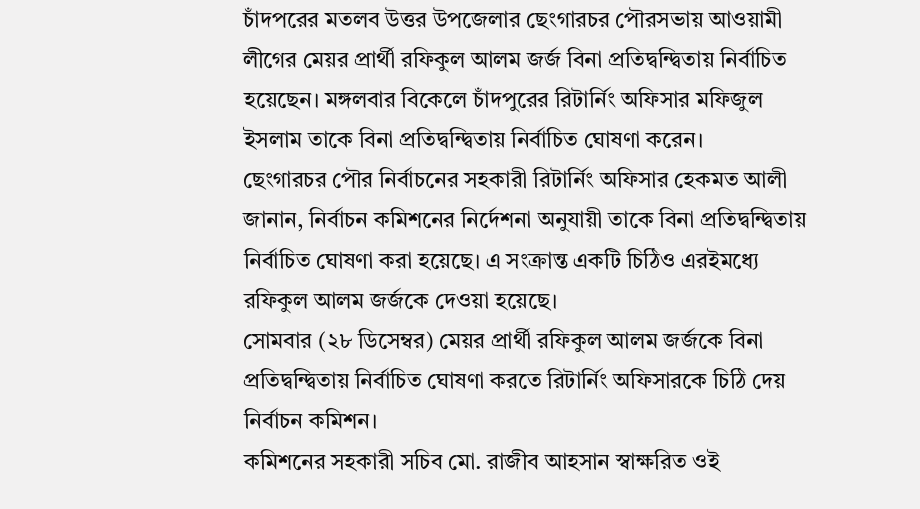চাঁদপরের মতলব উত্তর উপজেলার ছেংগারচর পৌরসভায় আওয়ামী লীগের মেয়র প্রার্থী রফিকুল আলম জর্জ বিনা প্রতিদ্বন্দ্বিতায় নির্বাচিত হয়েছেন। মঙ্গলবার বিকেলে চাঁদপুরের রিটার্নিং অফিসার মফিজুল ইসলাম তাকে বিনা প্রতিদ্বন্দ্বিতায় নির্বাচিত ঘোষণা করেন।
ছেংগারচর পৌর নির্বাচনের সহকারী রিটার্নিং অফিসার হেকমত আলী জানান, নির্বাচন কমিশনের নির্দেশনা অনুযায়ী তাকে বিনা প্রতিদ্বন্দ্বিতায় নির্বাচিত ঘোষণা করা হয়েছে। এ সংক্রান্ত একটি চিঠিও এরইমধ্যে রফিকুল আলম জর্জকে দেওয়া হয়েছে।
সোমবার (২৮ ডিসেম্বর) মেয়র প্রার্থী রফিকুল আলম জর্জকে বিনা প্রতিদ্বন্দ্বিতায় নির্বাচিত ঘোষণা করতে রিটার্নিং অফিসারকে চিঠি দেয় নির্বাচন কমিশন।
কমিশনের সহকারী সচিব মো. রাজীব আহসান স্বাক্ষরিত ওই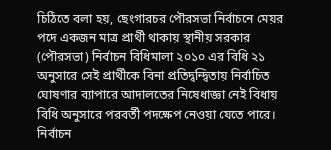চিঠিতে বলা হয়, ছেংগারচর পৌরসভা নির্বাচনে মেয়র পদে একজন মাত্র প্রার্থী থাকায় স্থানীয় সরকার (পৌরসভা) নির্বাচন বিধিমালা ২০১০ এর বিধি ২১ অনুসারে সেই প্রার্থীকে বিনা প্রতিদ্বন্দ্বিতায় নির্বাচিত ঘোষণার ব্যাপারে আদালতের নিষেধাজ্ঞা নেই বিধায় বিধি অনুসারে পরবর্তী পদক্ষেপ নেওয়া যেতে পারে।
নির্বাচন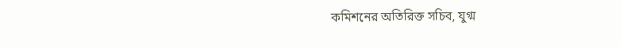কমিশনের অতিরিক্ত সচিব, যুগ্ম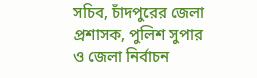সচিব, চাঁদপুরের জেলা প্রশাসক, পুলিশ সুপার ও জেলা নির্বাচন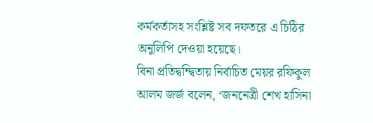কর্মকর্তাসহ সংশ্লিষ্ট সব দফতরে এ চিঠির অনুলিপি দেওয়া হয়েছে।
বিনা প্রতিদ্বন্দ্বিতায় নির্বাচিত মেয়র রফিকুল আলম জর্জ বলেন, ‘জননেত্রী শেখ হাসিনা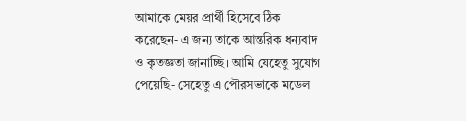আমাকে মেয়র প্রার্থী হিসেবে ঠিক করেছেন- এ জন্য তাকে আন্তরিক ধন্যবাদ ও কৃতজ্ঞতা জানাচ্ছি। আমি যেহেতু সুযোগ পেয়েছি- সেহেতু এ পৌরসভাকে মডেল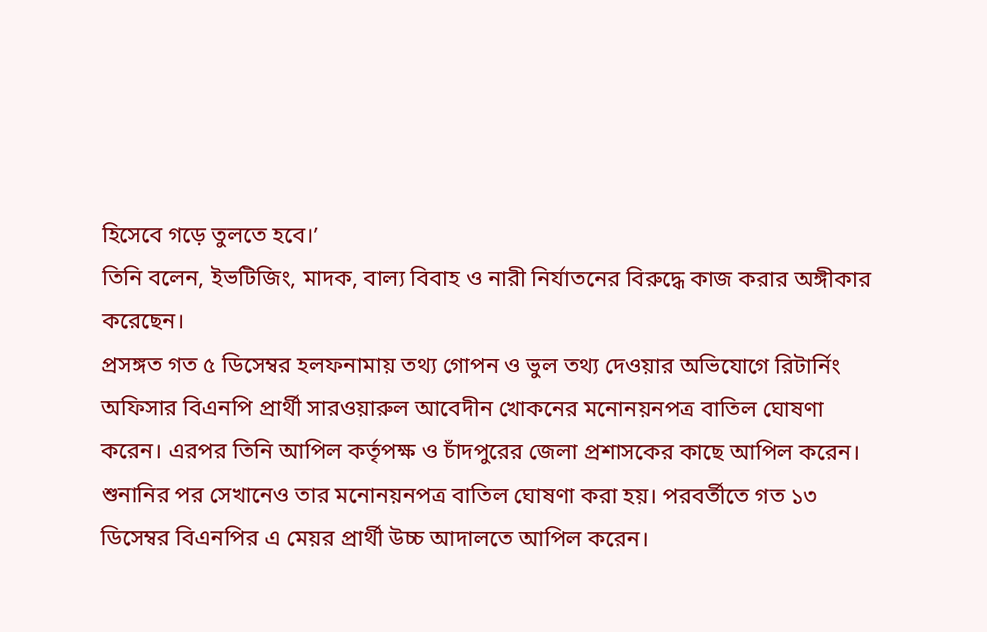হিসেবে গড়ে তুলতে হবে।’
তিনি বলেন, ইভটিজিং, মাদক, বাল্য বিবাহ ও নারী নির্যাতনের বিরুদ্ধে কাজ করার অঙ্গীকার করেছেন।
প্রসঙ্গত গত ৫ ডিসেম্বর হলফনামায় তথ্য গোপন ও ভুল তথ্য দেওয়ার অভিযোগে রিটার্নিং অফিসার বিএনপি প্রার্থী সারওয়ারুল আবেদীন খোকনের মনোনয়নপত্র বাতিল ঘোষণা করেন। এরপর তিনি আপিল কর্তৃপক্ষ ও চাঁদপুরের জেলা প্রশাসকের কাছে আপিল করেন। শুনানির পর সেখানেও তার মনোনয়নপত্র বাতিল ঘোষণা করা হয়। পরবর্তীতে গত ১৩ ডিসেম্বর বিএনপির এ মেয়র প্রার্থী উচ্চ আদালতে আপিল করেন।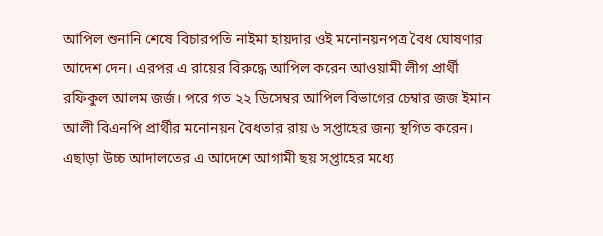আপিল শুনানি শেষে বিচারপতি নাইমা হায়দার ওই মনোনয়নপত্র বৈধ ঘোষণার আদেশ দেন। এরপর এ রায়ের বিরুদ্ধে আপিল করেন আওয়ামী লীগ প্রার্থী রফিকুল আলম জর্জ। পরে গত ২২ ডিসেম্বর আপিল বিভাগের চেম্বার জজ ইমান আলী বিএনপি প্রার্থীর মনোনয়ন বৈধতার রায় ৬ সপ্তাহের জন্য স্থগিত করেন। এছাড়া উচ্চ আদালতের এ আদেশে আগামী ছয় সপ্তাহের মধ্যে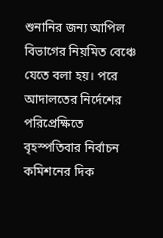শুনানির জন্য আপিল বিভাগের নিয়মিত বেঞ্চে যেতে বলা হয়। পরে আদালতের নির্দেশের পরিপ্রেক্ষিতে বৃহস্পতিবার নির্বাচন কমিশনের দিক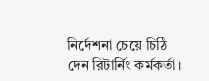নির্দেশনা চেয়ে চিঠি দেন রিটার্নিং কর্মকর্তা।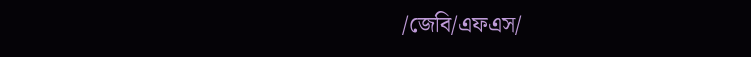/জেবি/এফএস/